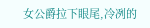女公爵拉下眼尾,冷冽的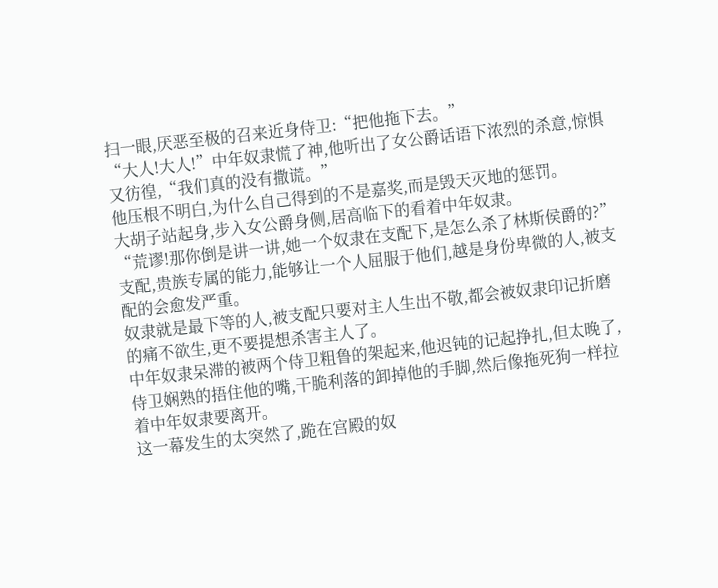扫一眼,厌恶至极的召来近身侍卫:“把他拖下去。”
“大人!大人!”中年奴隶慌了神,他听出了女公爵话语下浓烈的杀意,惊惧又彷徨,“我们真的没有撒谎。”
他压根不明白,为什么自己得到的不是嘉奖,而是毁天灭地的惩罚。
大胡子站起身,步入女公爵身侧,居高临下的看着中年奴隶。
“荒谬!那你倒是讲一讲,她一个奴隶在支配下,是怎么杀了林斯侯爵的?”
支配,贵族专属的能力,能够让一个人屈服于他们,越是身份卑微的人,被支配的会愈发严重。
奴隶就是最下等的人,被支配只要对主人生出不敬,都会被奴隶印记折磨的痛不欲生,更不要提想杀害主人了。
中年奴隶呆滞的被两个侍卫粗鲁的架起来,他迟钝的记起挣扎,但太晚了,侍卫娴熟的捂住他的嘴,干脆利落的卸掉他的手脚,然后像拖死狗一样拉着中年奴隶要离开。
这一幕发生的太突然了,跪在宫殿的奴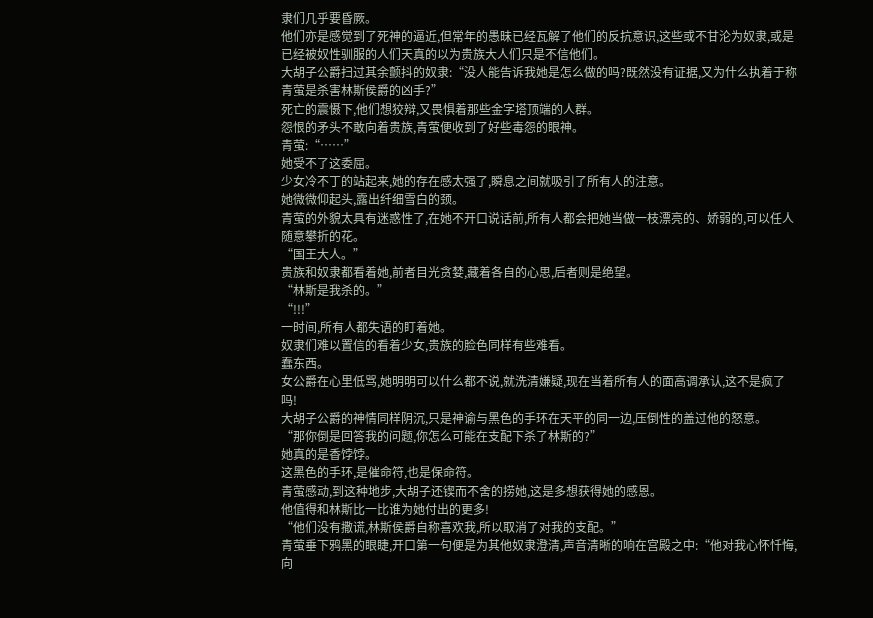隶们几乎要昏厥。
他们亦是感觉到了死神的逼近,但常年的愚昧已经瓦解了他们的反抗意识,这些或不甘沦为奴隶,或是已经被奴性驯服的人们天真的以为贵族大人们只是不信他们。
大胡子公爵扫过其余颤抖的奴隶:“没人能告诉我她是怎么做的吗?既然没有证据,又为什么执着于称青萤是杀害林斯侯爵的凶手?”
死亡的震慑下,他们想狡辩,又畏惧着那些金字塔顶端的人群。
怨恨的矛头不敢向着贵族,青萤便收到了好些毒怨的眼神。
青萤:“……”
她受不了这委屈。
少女冷不丁的站起来,她的存在感太强了,瞬息之间就吸引了所有人的注意。
她微微仰起头,露出纤细雪白的颈。
青萤的外貌太具有迷惑性了,在她不开口说话前,所有人都会把她当做一枝漂亮的、娇弱的,可以任人随意攀折的花。
“国王大人。”
贵族和奴隶都看着她,前者目光贪婪,藏着各自的心思,后者则是绝望。
“林斯是我杀的。”
“!!!”
一时间,所有人都失语的盯着她。
奴隶们难以置信的看着少女,贵族的脸色同样有些难看。
蠢东西。
女公爵在心里低骂,她明明可以什么都不说,就洗清嫌疑,现在当着所有人的面高调承认,这不是疯了吗!
大胡子公爵的神情同样阴沉,只是神谕与黑色的手环在天平的同一边,压倒性的盖过他的怒意。
“那你倒是回答我的问题,你怎么可能在支配下杀了林斯的?”
她真的是香饽饽。
这黑色的手环,是催命符,也是保命符。
青萤感动,到这种地步,大胡子还锲而不舍的捞她,这是多想获得她的感恩。
他值得和林斯比一比谁为她付出的更多!
“他们没有撒谎,林斯侯爵自称喜欢我,所以取消了对我的支配。”
青萤垂下鸦黑的眼睫,开口第一句便是为其他奴隶澄清,声音清晰的响在宫殿之中:“他对我心怀忏悔,向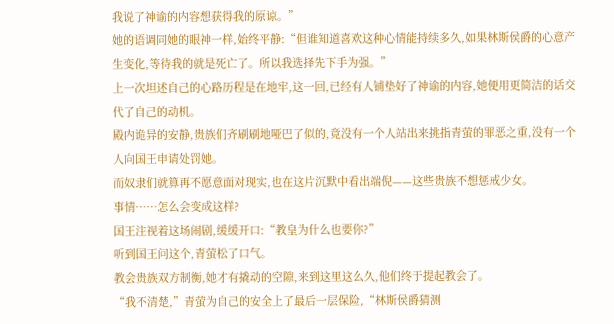我说了神谕的内容想获得我的原谅。”
她的语调同她的眼神一样,始终平静:“但谁知道喜欢这种心情能持续多久,如果林斯侯爵的心意产生变化,等待我的就是死亡了。所以我选择先下手为强。”
上一次坦述自己的心路历程是在地牢,这一回,已经有人铺垫好了神谕的内容,她便用更简洁的话交代了自己的动机。
殿内诡异的安静,贵族们齐刷刷地哑巴了似的,竟没有一个人站出来挑指青萤的罪恶之重,没有一个人向国王申请处罚她。
而奴隶们就算再不愿意面对现实,也在这片沉默中看出端倪——这些贵族不想惩戒少女。
事情……怎么会变成这样?
国王注视着这场闹剧,缓缓开口:“教皇为什么也要你?”
听到国王问这个,青萤松了口气。
教会贵族双方制衡,她才有撬动的空隙,来到这里这么久,他们终于提起教会了。
“我不清楚,”青萤为自己的安全上了最后一层保险,“林斯侯爵猜测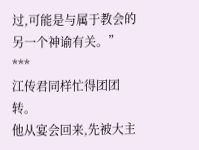过,可能是与属于教会的另一个神谕有关。”
***
江传君同样忙得团团转。
他从宴会回来,先被大主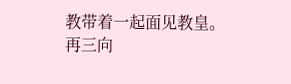教带着一起面见教皇。
再三向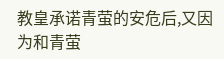教皇承诺青萤的安危后,又因为和青萤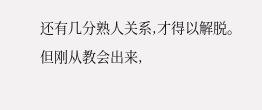还有几分熟人关系,才得以解脱。
但刚从教会出来,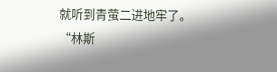就听到青萤二进地牢了。
“林斯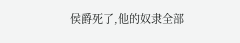侯爵死了,他的奴隶全部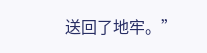送回了地牢。”